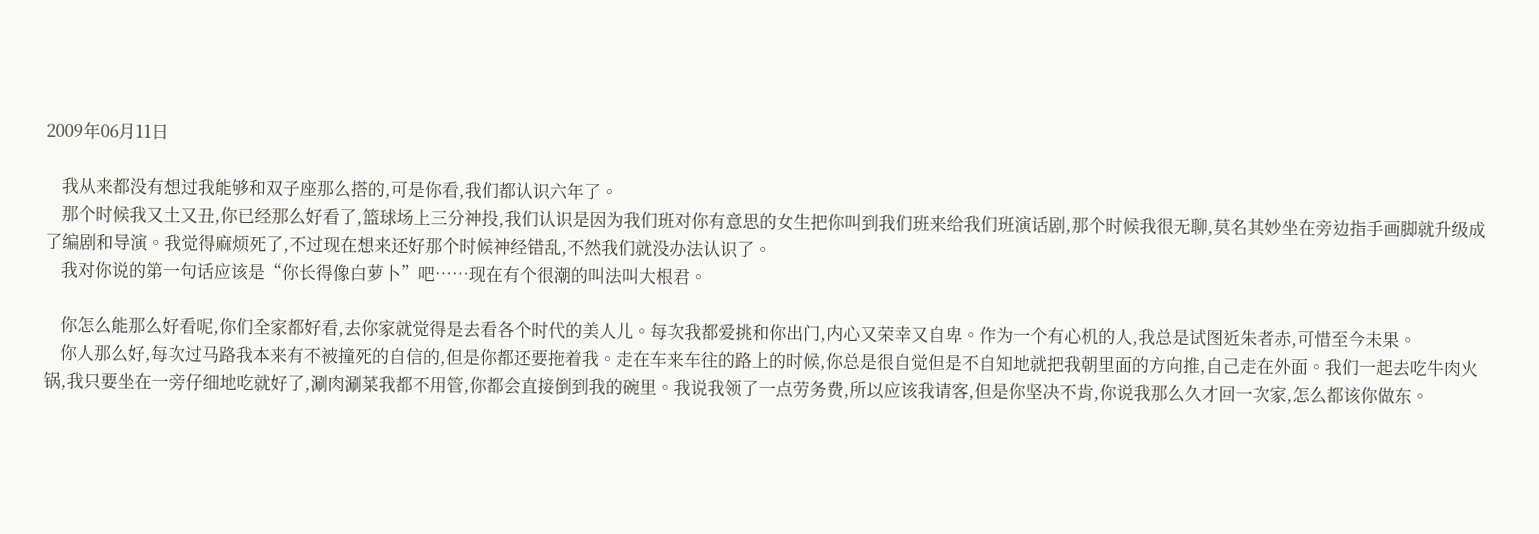2009年06月11日

    我从来都没有想过我能够和双子座那么搭的,可是你看,我们都认识六年了。
    那个时候我又土又丑,你已经那么好看了,篮球场上三分神投,我们认识是因为我们班对你有意思的女生把你叫到我们班来给我们班演话剧,那个时候我很无聊,莫名其妙坐在旁边指手画脚就升级成了编剧和导演。我觉得麻烦死了,不过现在想来还好那个时候神经错乱,不然我们就没办法认识了。
    我对你说的第一句话应该是“你长得像白萝卜”吧……现在有个很潮的叫法叫大根君。

    你怎么能那么好看呢,你们全家都好看,去你家就觉得是去看各个时代的美人儿。每次我都爱挑和你出门,内心又荣幸又自卑。作为一个有心机的人,我总是试图近朱者赤,可惜至今未果。
    你人那么好,每次过马路我本来有不被撞死的自信的,但是你都还要拖着我。走在车来车往的路上的时候,你总是很自觉但是不自知地就把我朝里面的方向推,自己走在外面。我们一起去吃牛肉火锅,我只要坐在一旁仔细地吃就好了,涮肉涮菜我都不用管,你都会直接倒到我的碗里。我说我领了一点劳务费,所以应该我请客,但是你坚决不肯,你说我那么久才回一次家,怎么都该你做东。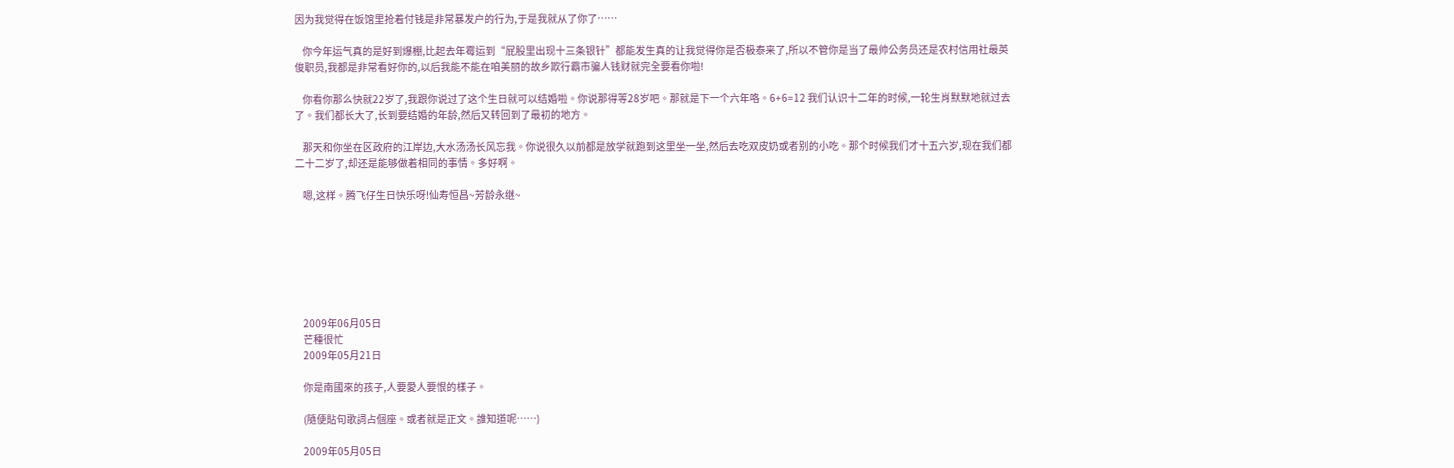因为我觉得在饭馆里抢着付钱是非常暴发户的行为,于是我就从了你了……

    你今年运气真的是好到爆棚,比起去年霉运到“屁股里出现十三条银针”都能发生真的让我觉得你是否极泰来了,所以不管你是当了最帅公务员还是农村信用社最英俊职员,我都是非常看好你的,以后我能不能在咱美丽的故乡欺行霸市骗人钱财就完全要看你啦!

    你看你那么快就22岁了,我跟你说过了这个生日就可以结婚啦。你说那得等28岁吧。那就是下一个六年咯。6+6=12 我们认识十二年的时候,一轮生肖默默地就过去了。我们都长大了,长到要结婚的年龄,然后又转回到了最初的地方。

    那天和你坐在区政府的江岸边,大水汤汤长风忘我。你说很久以前都是放学就跑到这里坐一坐,然后去吃双皮奶或者别的小吃。那个时候我们才十五六岁,现在我们都二十二岁了,却还是能够做着相同的事情。多好啊。

    嗯,这样。腾飞仔生日快乐呀!仙寿恒昌~芳龄永继~







    2009年06月05日
    芒種很忙
    2009年05月21日

    你是南國來的孩子,人要愛人要恨的樣子。

    (隨便貼句歌詞占個座。或者就是正文。誰知道呢……)

    2009年05月05日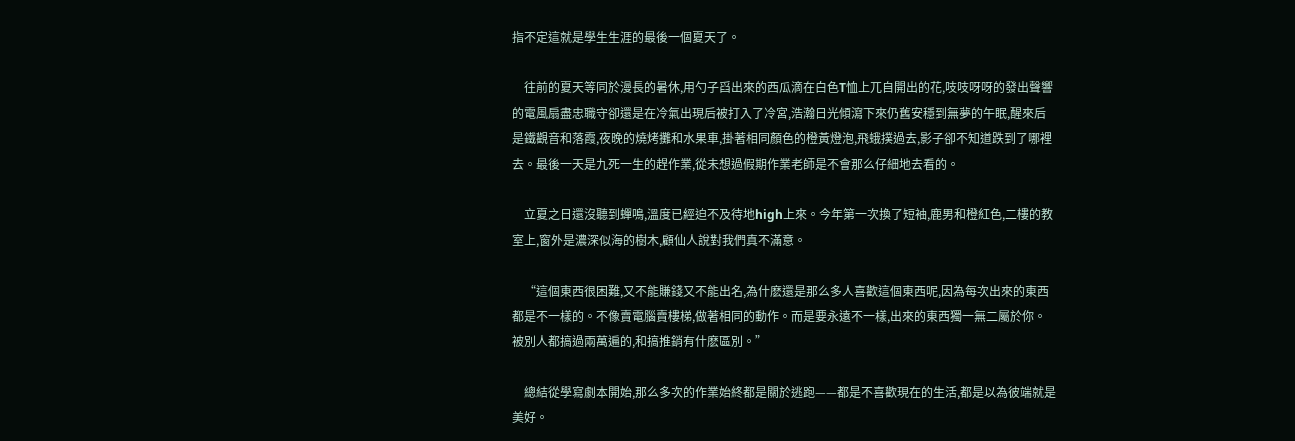指不定這就是學生生涯的最後一個夏天了。

    往前的夏天等同於漫長的暑休,用勺子舀出來的西瓜滴在白色T恤上兀自開出的花,吱吱呀呀的發出聲響的電風扇盡忠職守卻還是在冷氣出現后被打入了冷宮,浩瀚日光傾瀉下來仍舊安穩到無夢的午眠,醒來后是鐵觀音和落霞,夜晚的燒烤攤和水果車,掛著相同顏色的橙黃燈泡,飛蛾撲過去,影子卻不知道跌到了哪裡去。最後一天是九死一生的趕作業,從未想過假期作業老師是不會那么仔細地去看的。

    立夏之日還沒聽到蟬鳴,溫度已經迫不及待地high上來。今年第一次換了短袖,鹿男和橙紅色,二樓的教室上,窗外是濃深似海的樹木,顧仙人說對我們真不滿意。

    “這個東西很困難,又不能賺錢又不能出名,為什麽還是那么多人喜歡這個東西呢,因為每次出來的東西都是不一樣的。不像賣電腦賣樓梯,做著相同的動作。而是要永遠不一樣,出來的東西獨一無二屬於你。被別人都搞過兩萬遍的,和搞推銷有什麽區別。”

    總結從學寫劇本開始,那么多次的作業始終都是關於逃跑——都是不喜歡現在的生活,都是以為彼端就是美好。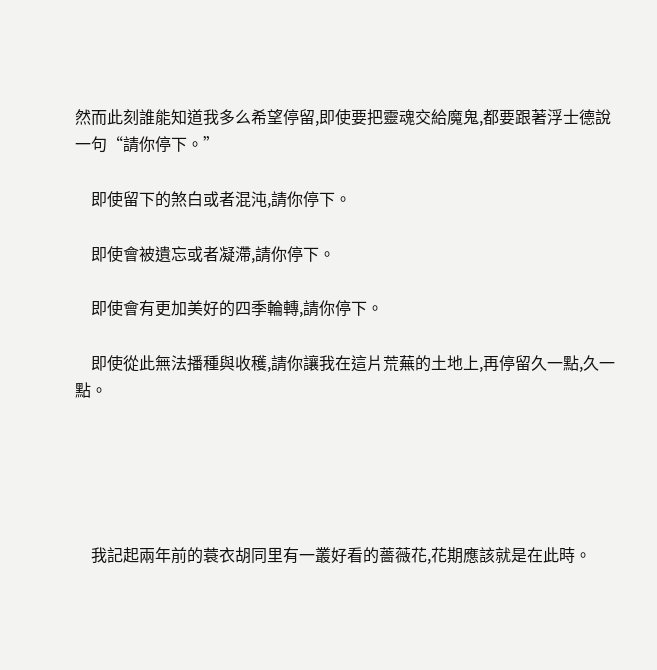然而此刻誰能知道我多么希望停留,即使要把靈魂交給魔鬼,都要跟著浮士德說一句“請你停下。”

    即使留下的煞白或者混沌,請你停下。

    即使會被遺忘或者凝滯,請你停下。

    即使會有更加美好的四季輪轉,請你停下。

    即使從此無法播種與收穫,請你讓我在這片荒蕪的土地上,再停留久一點,久一點。





    我記起兩年前的蓑衣胡同里有一叢好看的薔薇花,花期應該就是在此時。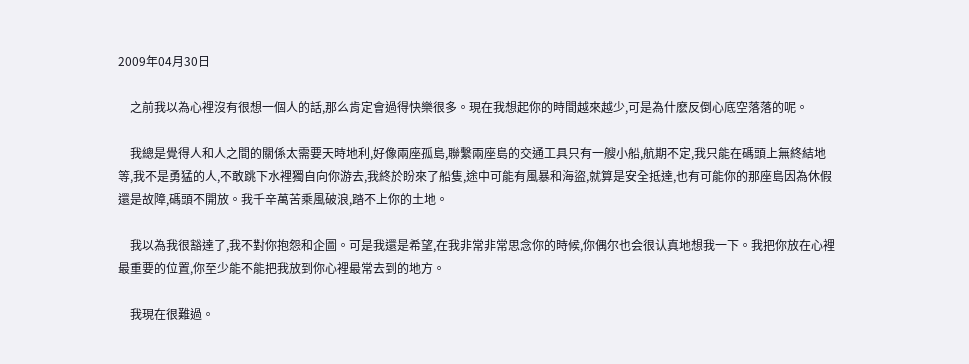2009年04月30日

    之前我以為心裡沒有很想一個人的話,那么肯定會過得快樂很多。現在我想起你的時間越來越少,可是為什麽反倒心底空落落的呢。

    我總是覺得人和人之間的關係太需要天時地利,好像兩座孤島,聯繫兩座島的交通工具只有一艘小船,航期不定,我只能在碼頭上無終結地等,我不是勇猛的人,不敢跳下水裡獨自向你游去,我終於盼來了船隻,途中可能有風暴和海盜,就算是安全抵達,也有可能你的那座島因為休假還是故障,碼頭不開放。我千辛萬苦乘風破浪,踏不上你的土地。

    我以為我很豁達了,我不對你抱怨和企圖。可是我還是希望,在我非常非常思念你的時候,你偶尔也会很认真地想我一下。我把你放在心裡最重要的位置,你至少能不能把我放到你心裡最常去到的地方。

    我現在很難過。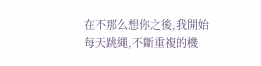在不那么想你之後,我開始每天跳繩,不斷重複的機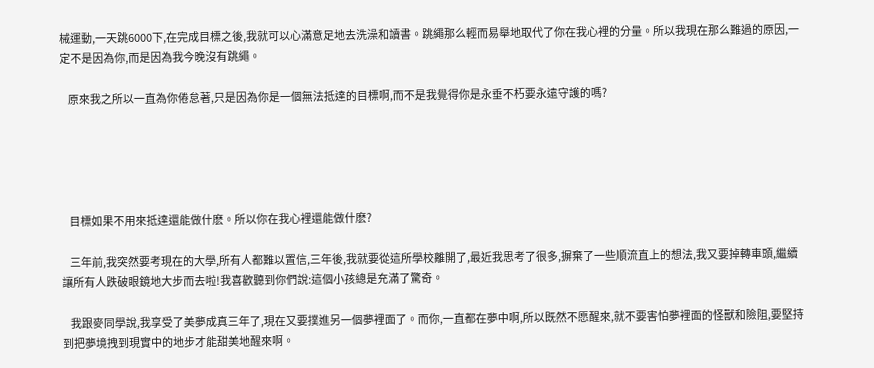械運動,一天跳6000下,在完成目標之後,我就可以心滿意足地去洗澡和讀書。跳繩那么輕而易舉地取代了你在我心裡的分量。所以我現在那么難過的原因,一定不是因為你,而是因為我今晚沒有跳繩。

    原來我之所以一直為你倦怠著,只是因為你是一個無法抵達的目標啊,而不是我覺得你是永垂不朽要永遠守護的嗎?





    目標如果不用來抵達還能做什麽。所以你在我心裡還能做什麽?

    三年前,我突然要考現在的大學,所有人都難以置信,三年後,我就要從這所學校離開了,最近我思考了很多,摒棄了一些順流直上的想法,我又要掉轉車頭,繼續讓所有人跌破眼鏡地大步而去啦!我喜歡聽到你們說:這個小孩總是充滿了驚奇。

    我跟麥同學說,我享受了美夢成真三年了,現在又要撲進另一個夢裡面了。而你,一直都在夢中啊,所以既然不愿醒來,就不要害怕夢裡面的怪獸和險阻,要堅持到把夢境拽到現實中的地步才能甜美地醒來啊。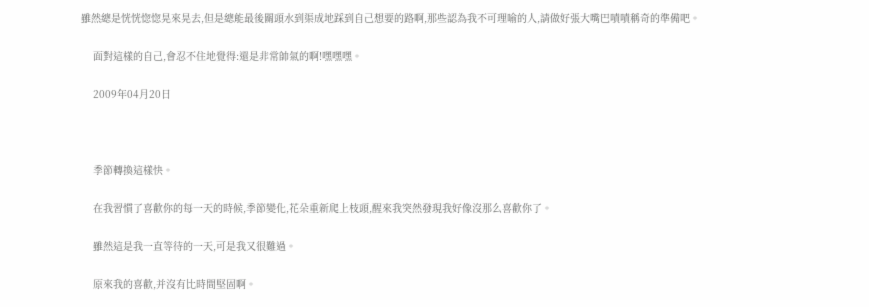雖然總是恍恍惚惚晃來晃去,但是總能最後關頭水到渠成地踩到自己想要的路啊,那些認為我不可理喻的人,請做好張大嘴巴嘖嘖稱奇的準備吧。

    面對這樣的自己,會忍不住地覺得:還是非常帥氣的啊!嘿嘿嘿。

    2009年04月20日



    季節轉換這樣快。

    在我習慣了喜歡你的每一天的時候,季節變化,花朵重新爬上枝頭,醒來我突然發現我好像沒那么喜歡你了。

    雖然這是我一直等待的一天,可是我又很難過。

    原來我的喜歡,并沒有比時間堅固啊。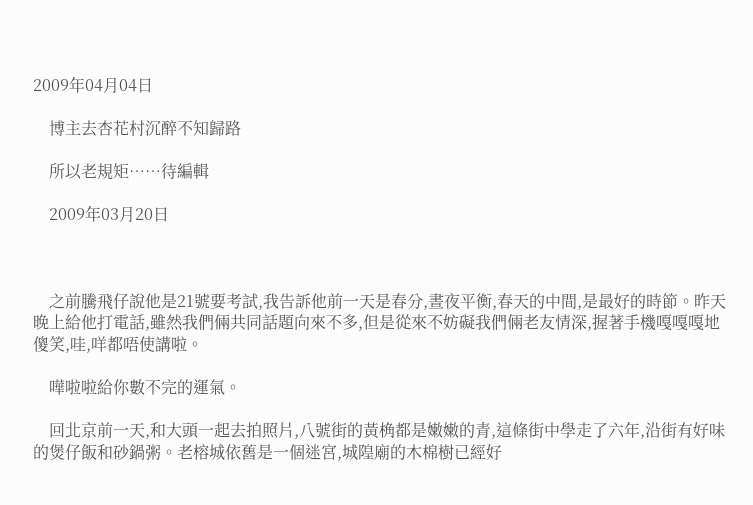2009年04月04日

    博主去杏花村沉醉不知歸路

    所以老規矩……待編輯

    2009年03月20日



    之前騰飛仔說他是21號要考試,我告訴他前一天是春分,晝夜平衡,春天的中間,是最好的時節。昨天晚上給他打電話,雖然我們倆共同話題向來不多,但是從來不妨礙我們倆老友情深,握著手機嘎嘎嘎地傻笑,哇,咩都唔使講啦。

    嘩啦啦給你數不完的運氣。

    回北京前一天,和大頭一起去拍照片,八號街的黃桷都是嫩嫩的青,這條街中學走了六年,沿街有好味的煲仔飯和砂鍋粥。老榕城依舊是一個迷宮,城隍廟的木棉樹已經好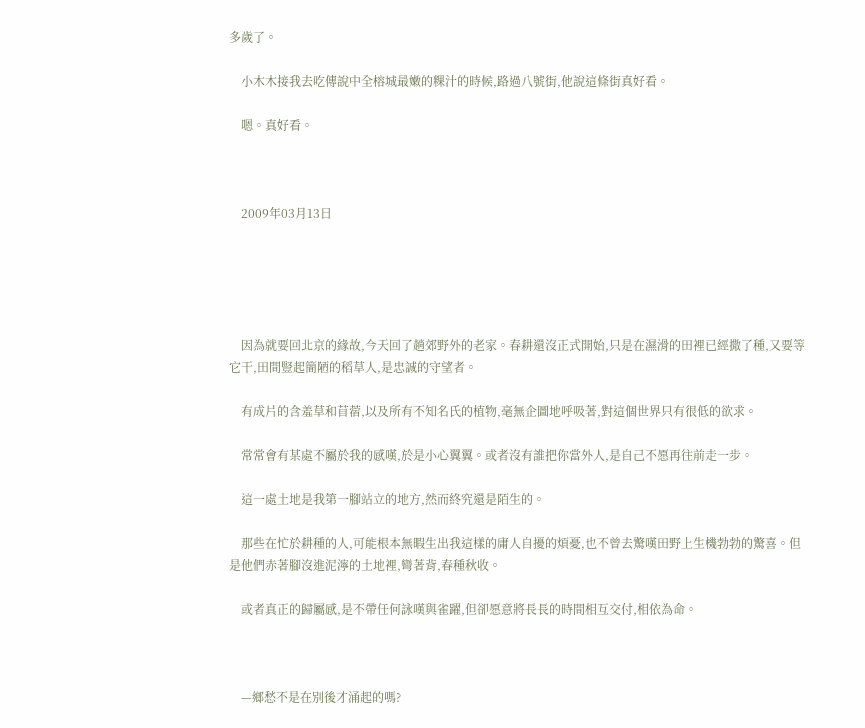多歲了。

    小木木接我去吃傳說中全榕城最嫩的粿汁的時候,路過八號街,他說這條街真好看。

    嗯。真好看。



    2009年03月13日





    因為就要回北京的緣故,今天回了趟郊野外的老家。春耕還沒正式開始,只是在濕滑的田裡已經撒了種,又要等它干,田間豎起簡陋的稻草人,是忠誠的守望者。

    有成片的含羞草和苜蓿,以及所有不知名氏的植物,毫無企圖地呼吸著,對這個世界只有很低的欲求。

    常常會有某處不屬於我的感嘆,於是小心翼翼。或者沒有誰把你當外人,是自己不愿再往前走一步。

    這一處土地是我第一腳站立的地方,然而終究還是陌生的。

    那些在忙於耕種的人,可能根本無暇生出我這樣的庸人自擾的煩憂,也不曾去驚嘆田野上生機勃勃的驚喜。但是他們赤著腳沒進泥濘的土地裡,彎著背,春種秋收。

    或者真正的歸屬感,是不帶任何詠嘆與雀躍,但卻愿意將長長的時間相互交付,相依為命。



    —鄉愁不是在別後才涌起的嗎?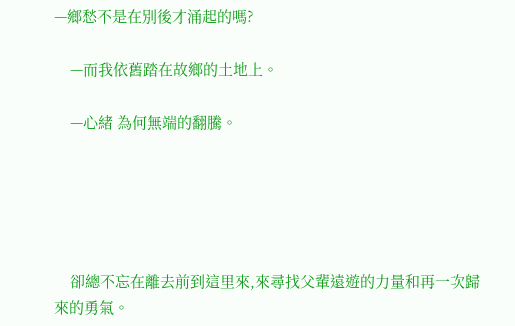—鄉愁不是在別後才涌起的嗎?

    —而我依舊踏在故鄉的土地上。

    —心緒 為何無端的翻騰。





    卻總不忘在離去前到這里來,來尋找父輩遠遊的力量和再一次歸來的勇氣。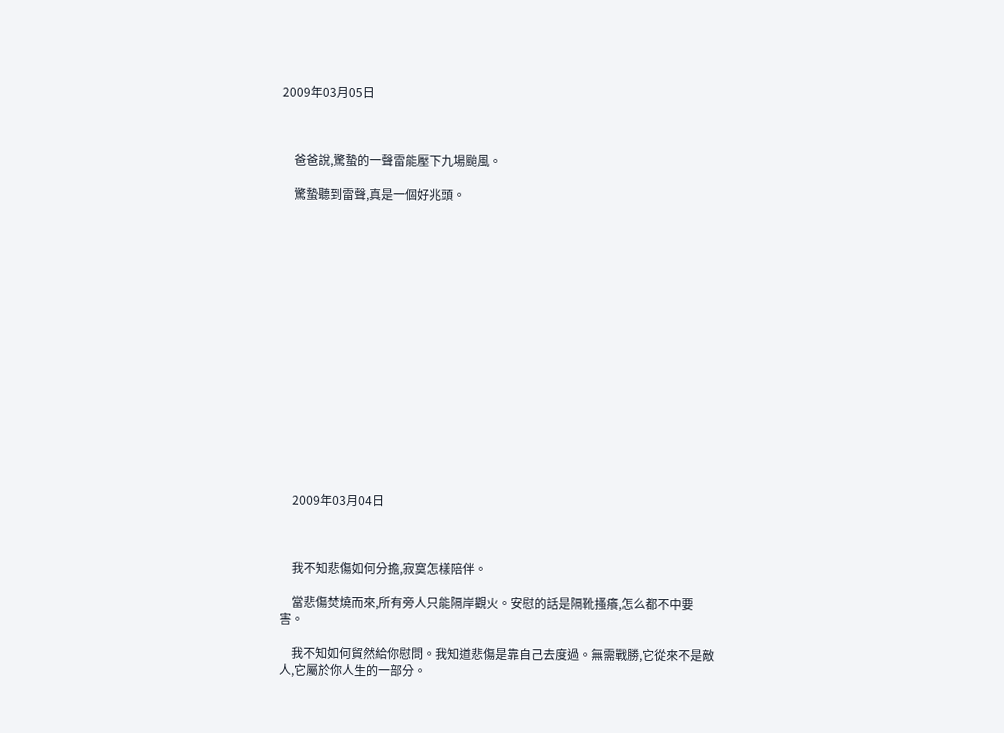2009年03月05日



    爸爸說,驚蟄的一聲雷能壓下九場颱風。

    驚蟄聽到雷聲,真是一個好兆頭。

















    2009年03月04日



    我不知悲傷如何分擔,寂寞怎樣陪伴。

    當悲傷焚燒而來,所有旁人只能隔岸觀火。安慰的話是隔靴搔癢,怎么都不中要害。

    我不知如何貿然給你慰問。我知道悲傷是靠自己去度過。無需戰勝,它從來不是敵人,它屬於你人生的一部分。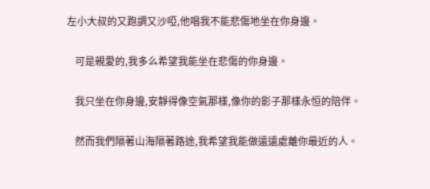左小大叔的又跑調又沙啞,他唱我不能悲傷地坐在你身邊。

    可是親愛的,我多么希望我能坐在悲傷的你身邊。

    我只坐在你身邊,安靜得像空氣那樣,像你的影子那樣永恒的陪伴。

    然而我們隔著山海隔著路途,我希望我能做遠遠處離你最近的人。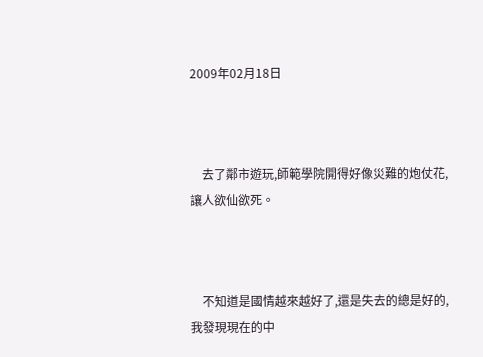2009年02月18日



    去了鄰市遊玩,師範學院開得好像災難的炮仗花,讓人欲仙欲死。



    不知道是國情越來越好了,還是失去的總是好的,我發現現在的中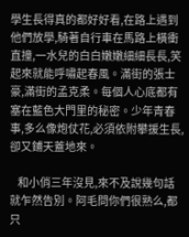學生長得真的都好好看,在路上遇到他們放學,騎著自行車在馬路上橫衝直撞,一水兒的白白嫩嫩細細長長,笑起來就能呼嘯起春風。滿街的張士豪,滿街的孟克柔。每個人心底都有塞在藍色大門里的秘密。少年青春事,多么像炮仗花,必須依附攀援生長,卻又鋪天蓋地來。

    和小俏三年沒見,來不及說幾句話就乍然告別。阿毛問你們很熟么,都只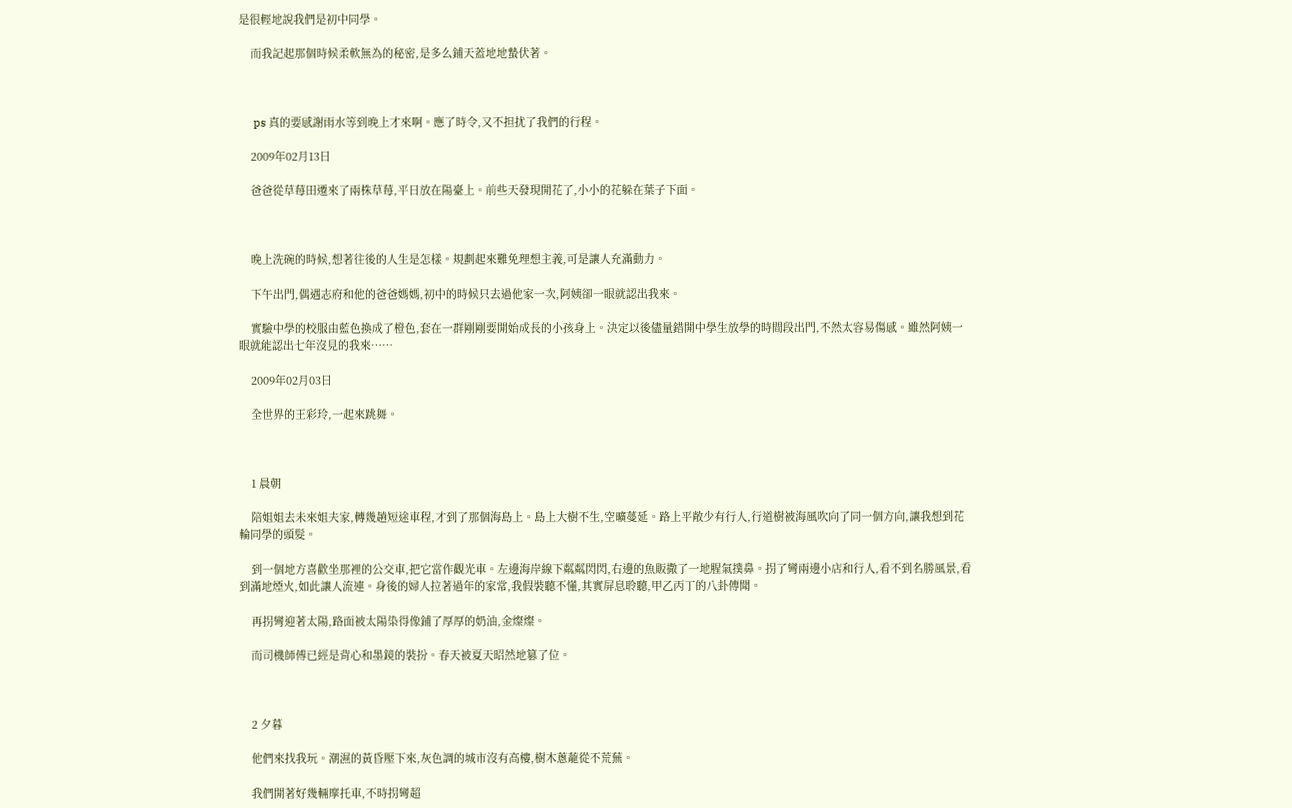是很輕地說我們是初中同學。

    而我記起那個時候柔軟無為的秘密,是多么鋪天蓋地地蟄伏著。



     ps 真的要感謝雨水等到晚上才來啊。應了時令,又不担扰了我們的行程。

    2009年02月13日

    爸爸從草莓田遷來了兩株草莓,平日放在陽臺上。前些天發現開花了,小小的花躲在葉子下面。



    晚上洗碗的時候,想著往後的人生是怎樣。規劃起來難免理想主義,可是讓人充滿動力。

    下午出門,偶遇志府和他的爸爸媽媽,初中的時候只去過他家一次,阿姨卻一眼就認出我來。

    實驗中學的校服由藍色換成了橙色,套在一群剛剛要開始成長的小孩身上。決定以後儘量錯開中學生放學的時間段出門,不然太容易傷感。雖然阿姨一眼就能認出七年沒見的我來……

    2009年02月03日

    全世界的王彩玲,一起來跳舞。



    1 晨朝

    陪姐姐去未來姐夫家,轉幾趟短途車程,才到了那個海島上。島上大樹不生,空曠蔓延。路上平敞少有行人,行道樹被海風吹向了同一個方向,讓我想到花輪同學的頭髮。

    到一個地方喜歡坐那裡的公交車,把它當作觀光車。左邊海岸線下粼粼閃閃,右邊的魚販撒了一地腥氣撲鼻。拐了彎兩邊小店和行人,看不到名勝風景,看到滿地煙火,如此讓人流連。身後的婦人拉著過年的家常,我假裝聽不懂,其實屏息聆聽,甲乙丙丁的八卦傳聞。

    再拐彎迎著太陽,路面被太陽染得像鋪了厚厚的奶油,金燦燦。

    而司機師傅已經是背心和墨鏡的裝扮。春天被夏天昭然地篡了位。



    2 夕暮

    他們來找我玩。潮濕的黃昏壓下來,灰色調的城市沒有高樓,樹木蔥蘢從不荒蕪。

    我們開著好幾輛摩托車,不時拐彎超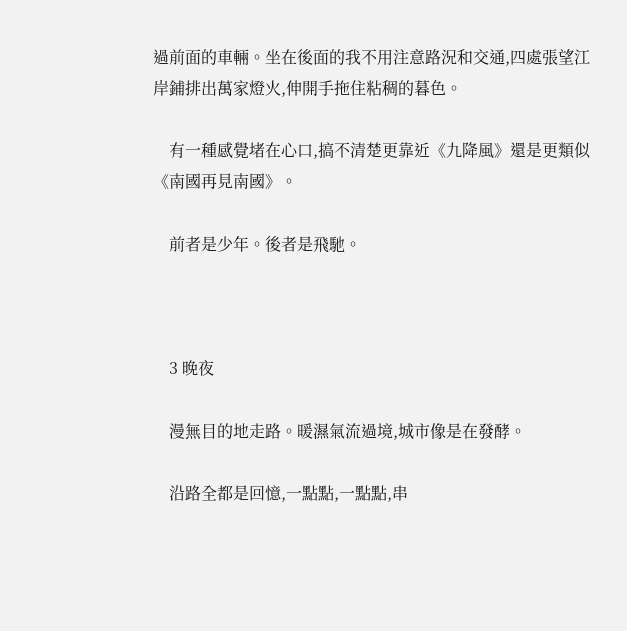過前面的車輛。坐在後面的我不用注意路況和交通,四處張望江岸鋪排出萬家燈火,伸開手拖住粘稠的暮色。

    有一種感覺堵在心口,搞不清楚更靠近《九降風》還是更類似《南國再見南國》。

    前者是少年。後者是飛馳。



    3 晚夜

    漫無目的地走路。暖濕氣流過境,城市像是在發酵。

    沿路全都是回憶,一點點,一點點,串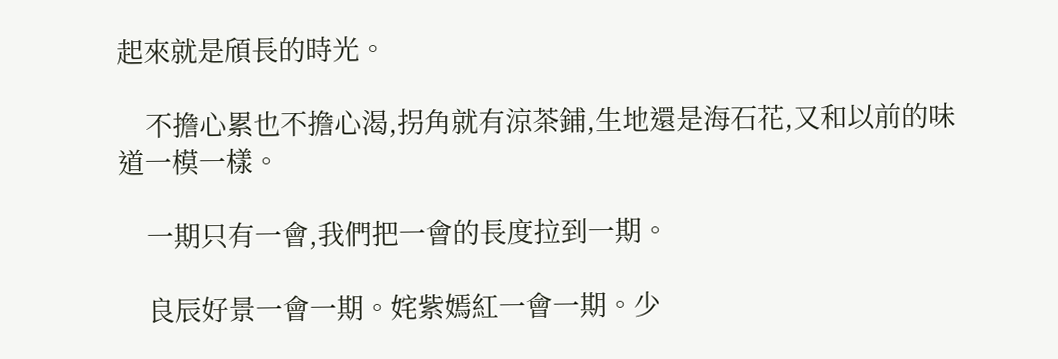起來就是頎長的時光。

    不擔心累也不擔心渴,拐角就有涼茶鋪,生地還是海石花,又和以前的味道一模一樣。

    一期只有一會,我們把一會的長度拉到一期。

    良辰好景一會一期。姹紫嫣紅一會一期。少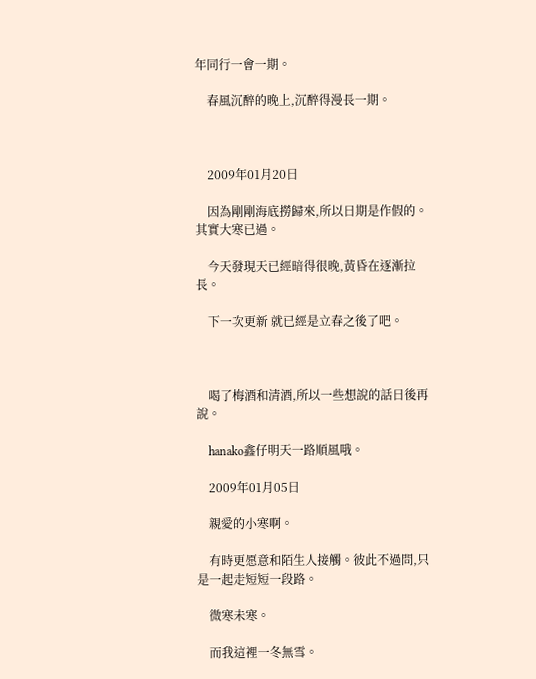年同行一會一期。

    春風沉醉的晚上,沉醉得漫長一期。



    2009年01月20日

    因為剛剛海底撈歸來,所以日期是作假的。其實大寒已過。

    今天發現天已經暗得很晚,黃昏在逐漸拉長。

    下一次更新 就已經是立春之後了吧。



    喝了梅酒和清酒,所以一些想說的話日後再說。

    hanako鑫仔明天一路順風哦。

    2009年01月05日

    親愛的小寒啊。

    有時更愿意和陌生人接觸。彼此不過問,只是一起走短短一段路。

    微寒未寒。

    而我這裡一冬無雪。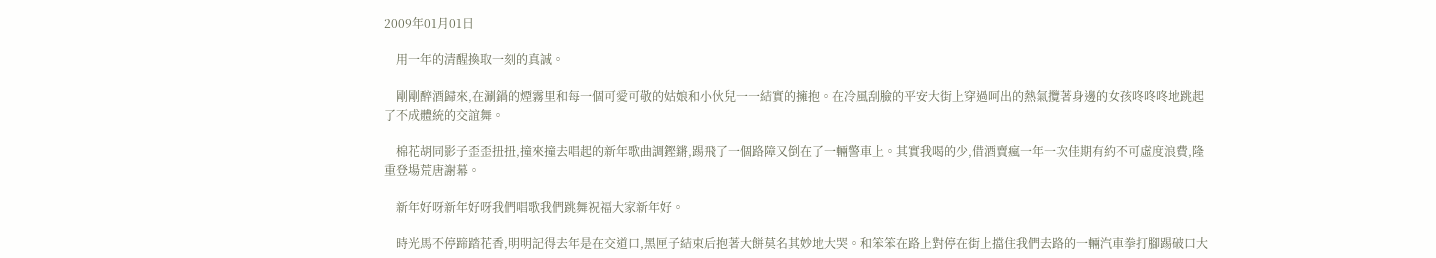2009年01月01日

    用一年的清醒換取一刻的真誠。

    剛剛醉酒歸來,在涮鍋的煙霧里和每一個可愛可敬的姑娘和小伙兒一一結實的擁抱。在冷風刮臉的平安大街上穿過呵出的熱氣攬著身邊的女孩咚咚咚地跳起了不成體統的交誼舞。

    棉花胡同影子歪歪扭扭,撞來撞去唱起的新年歌曲調鏗鏘,踢飛了一個路障又倒在了一輛警車上。其實我喝的少,借酒賣瘋一年一次佳期有約不可虛度浪費,隆重登場荒唐謝幕。

    新年好呀新年好呀我們唱歌我們跳舞祝福大家新年好。

    時光馬不停蹄踏花香,明明記得去年是在交道口,黑匣子結束后抱著大餅莫名其妙地大哭。和笨笨在路上對停在街上擋住我們去路的一輛汽車拳打腳踢破口大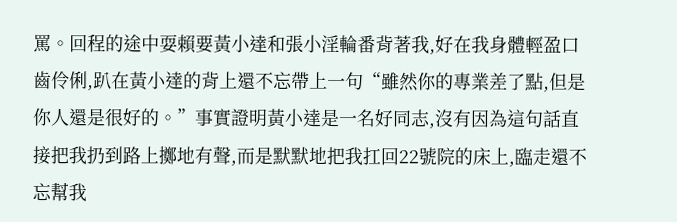罵。回程的途中耍賴要黃小達和張小淫輪番背著我,好在我身體輕盈口齒伶俐,趴在黃小達的背上還不忘帶上一句“雖然你的專業差了點,但是你人還是很好的。”事實證明黃小達是一名好同志,沒有因為這句話直接把我扔到路上擲地有聲,而是默默地把我扛回22號院的床上,臨走還不忘幫我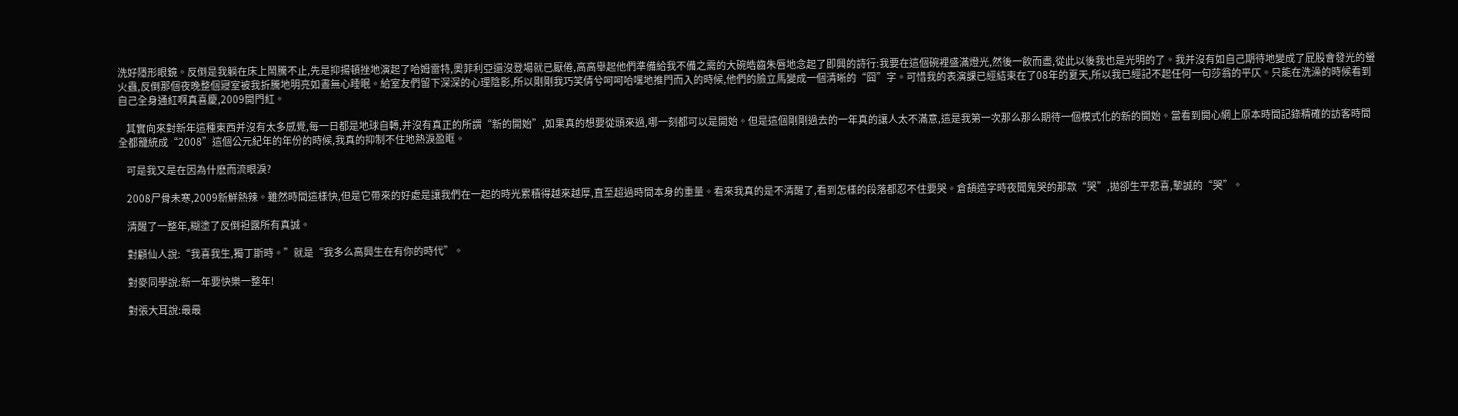洗好隱形眼鏡。反倒是我躺在床上鬧騰不止,先是抑揚頓挫地演起了哈姆雷特,奧菲利亞還沒登場就已厭倦,高高舉起他們準備給我不備之需的大碗皓齒朱唇地念起了即興的詩行:我要在這個碗裡盛滿燈光,然後一飲而盡,從此以後我也是光明的了。我并沒有如自己期待地變成了屁股會發光的螢火蟲,反倒那個夜晚整個寢室被我折騰地明亮如晝無心睡眠。給室友們留下深深的心理陰影,所以剛剛我巧笑倩兮呵呵哈嘿地推門而入的時候,他們的臉立馬變成一個清晰的“囧”字。可惜我的表演課已經結束在了08年的夏天,所以我已經記不起任何一句莎翁的平仄。只能在洗澡的時候看到自己全身通紅啊真喜慶,2009開門紅。

    其實向來對新年這種東西并沒有太多感覺,每一日都是地球自轉,并沒有真正的所謂“新的開始”,如果真的想要從頭來過,哪一刻都可以是開始。但是這個剛剛過去的一年真的讓人太不滿意,這是我第一次那么那么期待一個模式化的新的開始。當看到開心網上原本時間記錄精確的訪客時間全都籠統成“2008”這個公元紀年的年份的時候,我真的抑制不住地熱淚盈眶。

    可是我又是在因為什麽而流眼淚?

    2008尸骨未寒,2009新鮮熱辣。雖然時間這樣快,但是它帶來的好處是讓我們在一起的時光累積得越來越厚,直至超過時間本身的重量。看來我真的是不清醒了,看到怎樣的段落都忍不住要哭。倉頡造字時夜聞鬼哭的那款“哭”,拋卻生平悲喜,摯誠的“哭”。

    清醒了一整年,糊塗了反倒袒露所有真誠。

    對顧仙人說:“我喜我生,獨丁斯時。”就是“我多么高興生在有你的時代”。

    對麥同學說:新一年要快樂一整年!

    對張大耳說:最最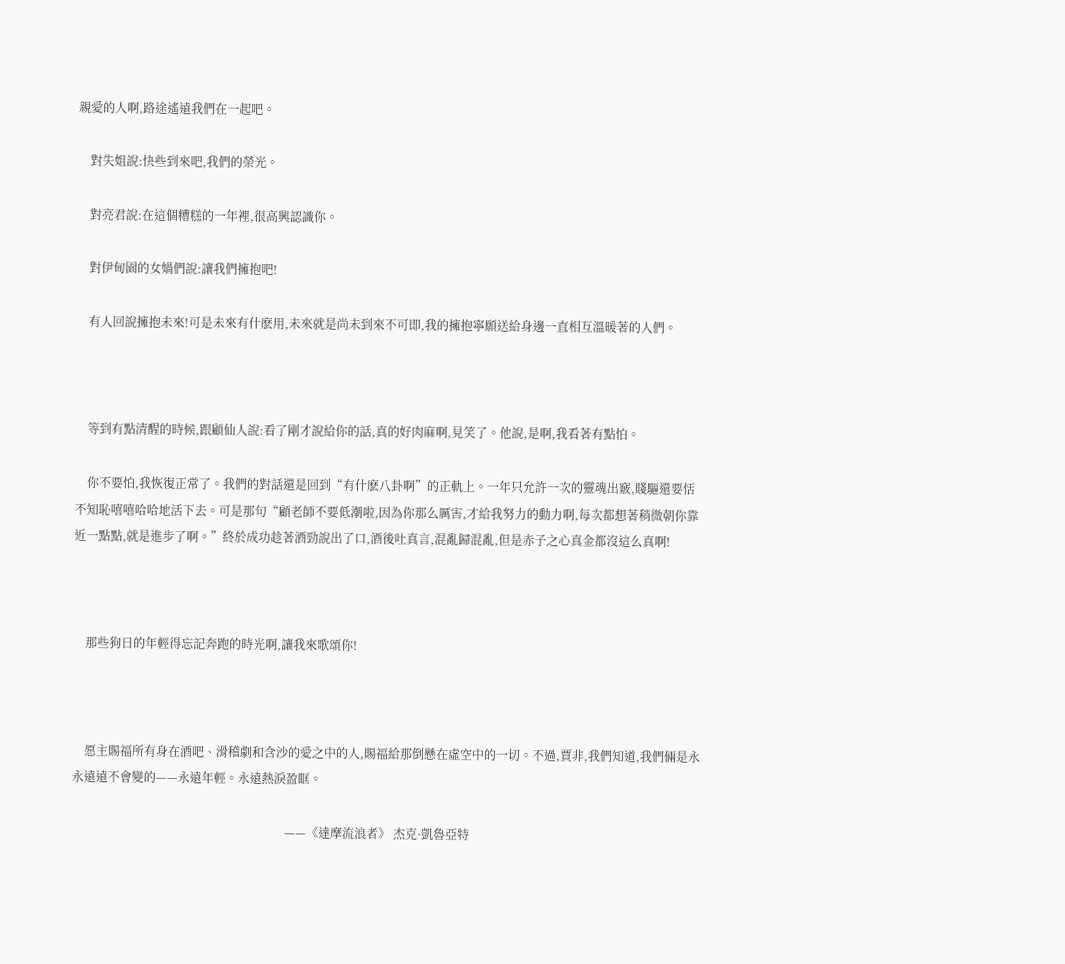親愛的人啊,路途遙遠我們在一起吧。

    對失姐說:快些到來吧,我們的榮光。

    對亮君說:在這個糟糕的一年裡,很高興認識你。

    對伊甸園的女媧們說:讓我們擁抱吧!

    有人回說擁抱未來!可是未來有什麽用,未來就是尚未到來不可即,我的擁抱寧願送給身邊一直相互溫暖著的人們。



    等到有點清醒的時候,跟顧仙人說:看了剛才說給你的話,真的好肉麻啊,見笑了。他說,是啊,我看著有點怕。

    你不要怕,我恢復正常了。我們的對話還是回到“有什麽八卦啊”的正軌上。一年只允許一次的靈魂出竅,賤驅還要恬不知恥嘻嘻哈哈地活下去。可是那句“顧老師不要低潮啦,因為你那么厲害,才給我努力的動力啊,每次都想著稍微朝你靠近一點點,就是進步了啊。”終於成功趁著酒勁說出了口,酒後吐真言,混亂歸混亂,但是赤子之心真金都沒這么真啊!



    那些狗日的年輕得忘記奔跑的時光啊,讓我來歌頌你!



    愿主賜福所有身在酒吧、滑稽劇和含沙的愛之中的人,賜福給那倒懸在虛空中的一切。不過,賈非,我們知道,我們倆是永永遠遠不會變的——永遠年輕。永遠熱淚盈眶。

                                                                       ——《達摩流浪者》 杰克·凱魯亞特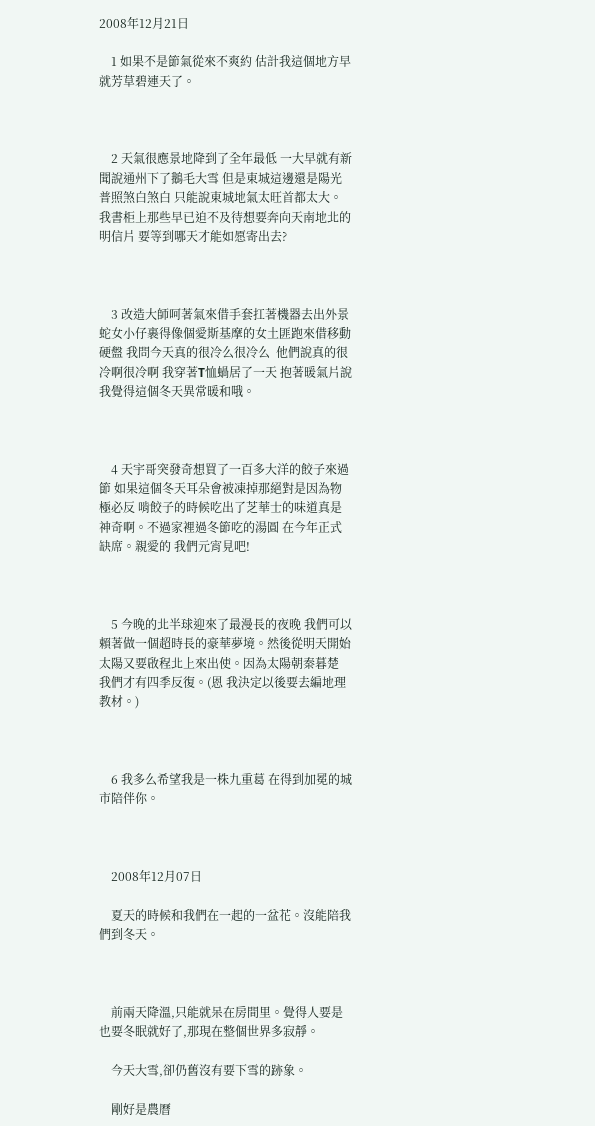2008年12月21日

    1 如果不是節氣從來不爽約 估計我這個地方早就芳草碧連天了。



    2 天氣很應景地降到了全年最低 一大早就有新聞說通州下了鵝毛大雪 但是東城這邊還是陽光普照煞白煞白 只能說東城地氣太旺首都太大。我書柜上那些早已迫不及待想要奔向天南地北的明信片 要等到哪天才能如愿寄出去?



    3 改造大師呵著氣來借手套扛著機器去出外景  蛇女小仔裹得像個愛斯基摩的女土匪跑來借移動硬盤 我問今天真的很冷么很冷么  他們說真的很冷啊很冷啊 我穿著T恤蝸居了一天 抱著暖氣片說我覺得這個冬天異常暖和哦。



    4 天宇哥突發奇想買了一百多大洋的餃子來過節 如果這個冬天耳朵會被凍掉那絕對是因為物極必反 啃餃子的時候吃出了芝華士的味道真是神奇啊。不過家裡過冬節吃的湯圓 在今年正式缺席。親愛的 我們元宵見吧!



    5 今晚的北半球迎來了最漫長的夜晚 我們可以賴著做一個超時長的豪華夢境。然後從明天開始 太陽又要啟程北上來出使。因為太陽朝秦暮楚 我們才有四季反復。(恩 我決定以後要去編地理教材。)



    6 我多么希望我是一株九重葛 在得到加冕的城市陪伴你。



    2008年12月07日

    夏天的時候和我們在一起的一盆花。沒能陪我們到冬天。



    前兩天降溫,只能就呆在房間里。覺得人要是也要冬眠就好了,那現在整個世界多寂靜。

    今天大雪,卻仍舊沒有要下雪的跡象。

    剛好是農曆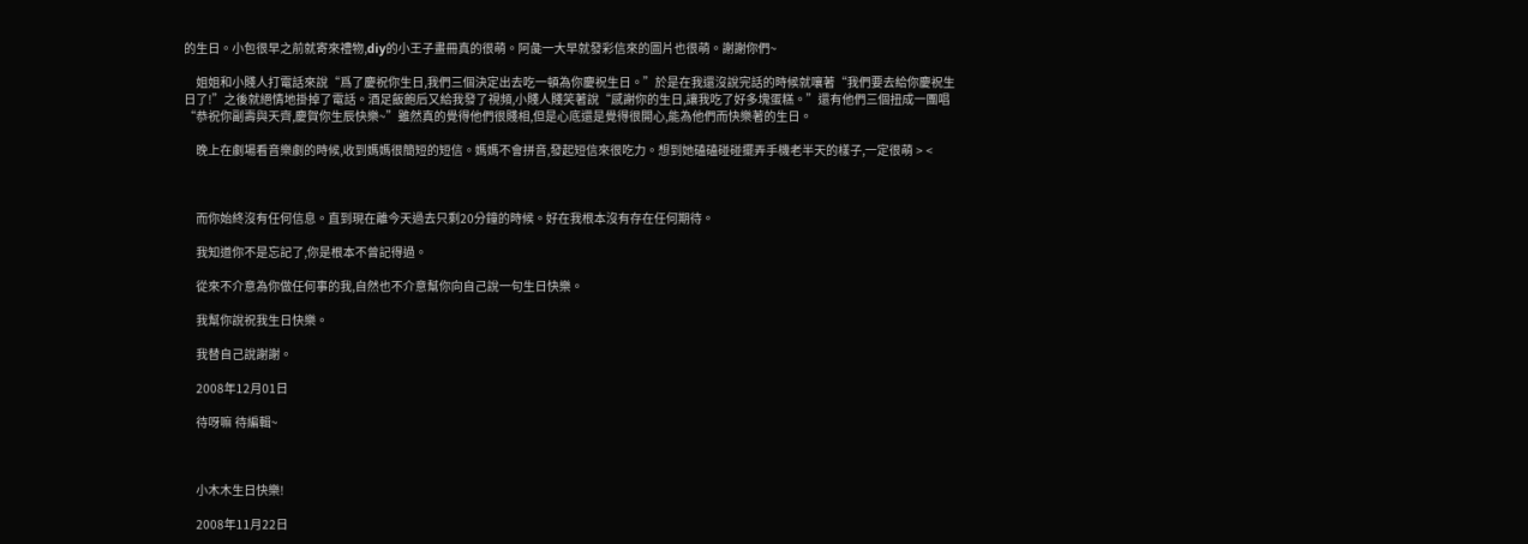的生日。小包很早之前就寄來禮物,diy的小王子畫冊真的很萌。阿彘一大早就發彩信來的圖片也很萌。謝謝你們~

    姐姐和小賤人打電話來說“爲了慶祝你生日,我們三個決定出去吃一頓為你慶祝生日。”於是在我還沒說完話的時候就嚷著“我們要去給你慶祝生日了!”之後就絕情地掛掉了電話。酒足飯飽后又給我發了視頻,小賤人賤笑著說“感謝你的生日,讓我吃了好多塊蛋糕。”還有他們三個扭成一團唱“恭祝你副壽與天齊,慶賀你生辰快樂~”雖然真的覺得他們很賤相,但是心底還是覺得很開心,能為他們而快樂著的生日。

    晚上在劇場看音樂劇的時候,收到媽媽很簡短的短信。媽媽不會拼音,發起短信來很吃力。想到她磕磕碰碰擺弄手機老半天的樣子,一定很萌 > <



    而你始終沒有任何信息。直到現在離今天過去只剩20分鐘的時候。好在我根本沒有存在任何期待。

    我知道你不是忘記了,你是根本不曾記得過。

    從來不介意為你做任何事的我,自然也不介意幫你向自己說一句生日快樂。

    我幫你說祝我生日快樂。

    我替自己說謝謝。

    2008年12月01日

    待呀嘛 待編輯~



    小木木生日快樂!

    2008年11月22日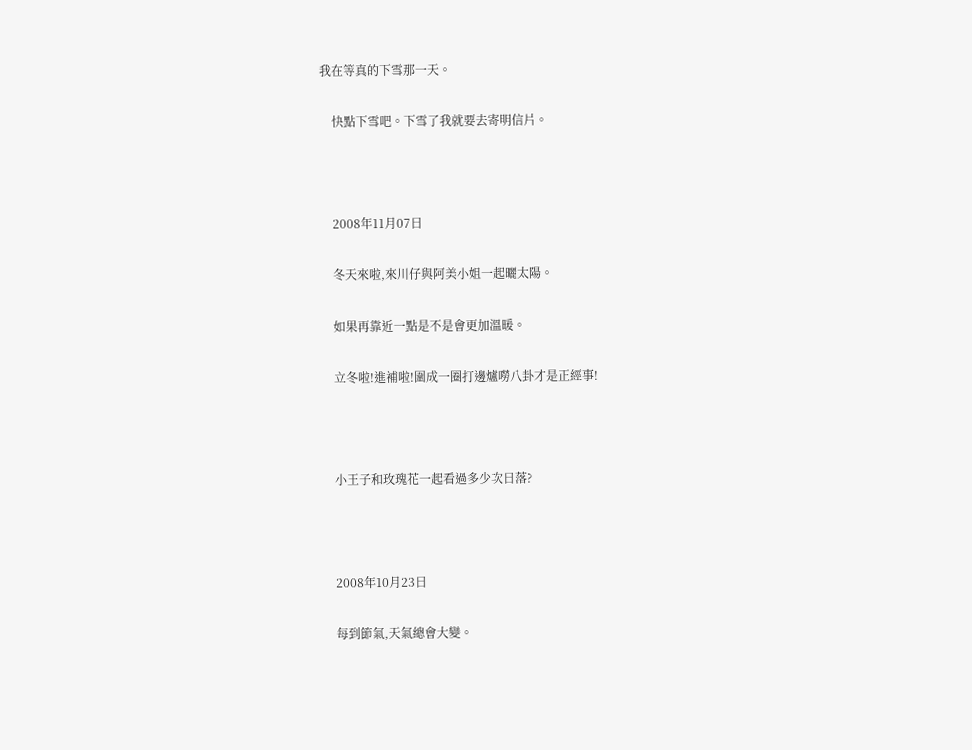我在等真的下雪那一天。

    快點下雪吧。下雪了我就要去寄明信片。



    2008年11月07日

    冬天來啦,來川仔與阿美小姐一起曬太陽。

    如果再靠近一點是不是會更加溫暖。

    立冬啦!進補啦!圍成一圈打邊爐嘮八卦才是正經事!



    小王子和玫瑰花一起看過多少次日落?



    2008年10月23日

    每到節氣,天氣總會大變。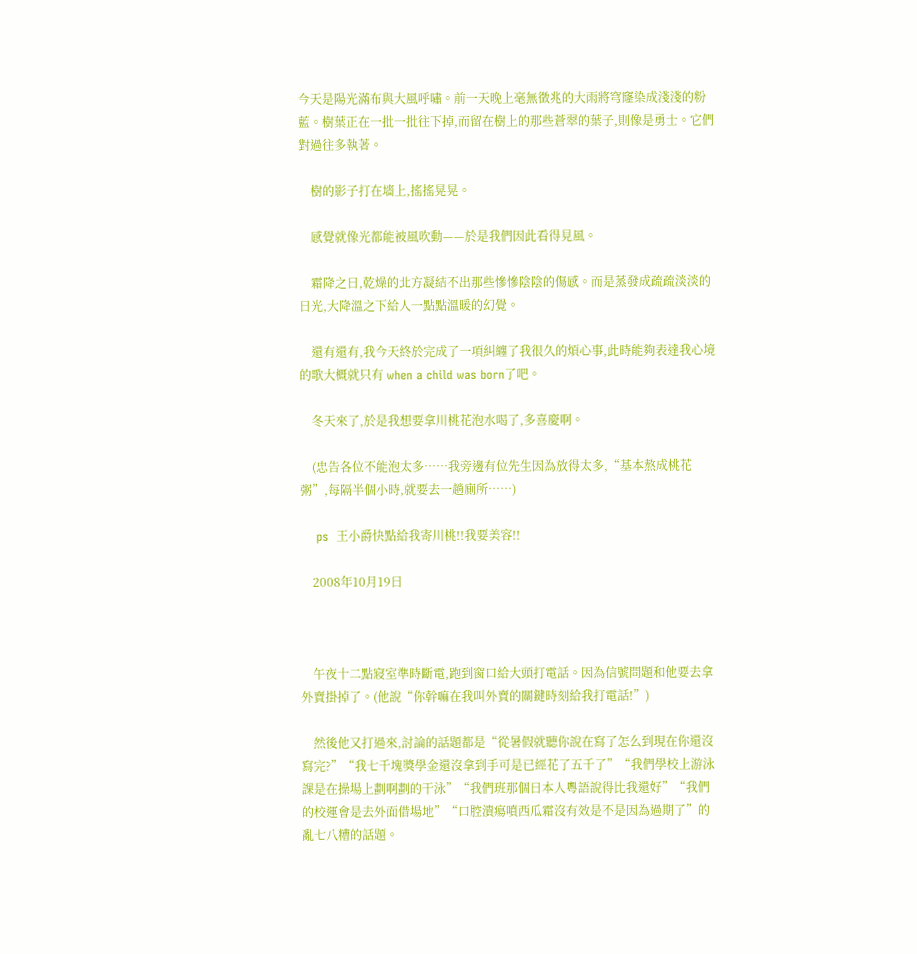今天是陽光滿布與大風呼嘯。前一天晚上毫無徵兆的大雨將穹窿染成淺淺的粉藍。樹葉正在一批一批往下掉,而留在樹上的那些蒼翠的葉子,則像是勇士。它們對過往多執著。

    樹的影子打在墻上,搖搖晃晃。

    感覺就像光都能被風吹動——於是我們因此看得見風。

    霜降之日,乾燥的北方凝結不出那些慘慘陰陰的傷感。而是蒸發成疏疏淡淡的日光,大降溫之下給人一點點溫暖的幻覺。

    還有還有,我今天終於完成了一項糾纏了我很久的煩心事,此時能夠表達我心境的歌大概就只有 when a child was born了吧。

    冬天來了,於是我想要拿川桃花泡水喝了,多喜慶啊。

    (忠告各位不能泡太多……我旁邊有位先生因為放得太多,“基本熬成桃花粥”,每隔半個小時,就要去一趟廁所……)

    ps  王小爵快點給我寄川桃!!我要美容!!

    2008年10月19日



    午夜十二點寢室準時斷電,跑到窗口給大頭打電話。因為信號問題和他要去拿外賣掛掉了。(他說“你幹嘛在我叫外賣的關鍵時刻給我打電話!”)

    然後他又打過來,討論的話題都是“從暑假就聽你說在寫了怎么到現在你還沒寫完?”“我七千塊獎學金還沒拿到手可是已經花了五千了”“我們學校上游泳課是在操場上劃啊劃的干泳”“我們班那個日本人粵語說得比我還好”“我們的校運會是去外面借場地”“口腔潰瘍噴西瓜霜沒有效是不是因為過期了”的亂七八糟的話題。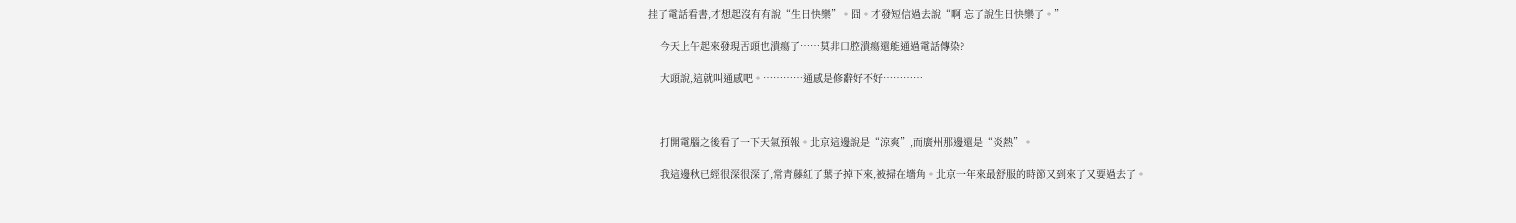挂了電話看書,才想起沒有有說“生日快樂”。囧。才發短信過去說“啊 忘了說生日快樂了。”

    今天上午起來發現舌頭也潰瘍了……莫非口腔潰瘍還能通過電話傳染?

    大頭說,這就叫通感吧。…………通感是修辭好不好…………



    打開電腦之後看了一下天氣預報。北京這邊說是“涼爽”,而廣州那邊還是“炎熱”。

    我這邊秋已經很深很深了,常青藤紅了葉子掉下來,被掃在墻角。北京一年來最舒服的時節又到來了又要過去了。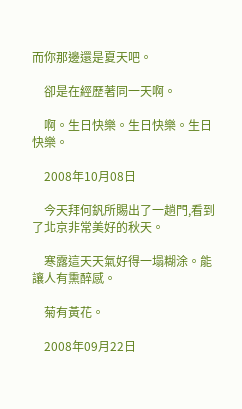而你那邊還是夏天吧。

    卻是在經歷著同一天啊。

    啊。生日快樂。生日快樂。生日快樂。

    2008年10月08日

    今天拜何釩所賜出了一趟門,看到了北京非常美好的秋天。

    寒露這天天氣好得一塌糊涂。能讓人有熏醉感。

    菊有黃花。

    2008年09月22日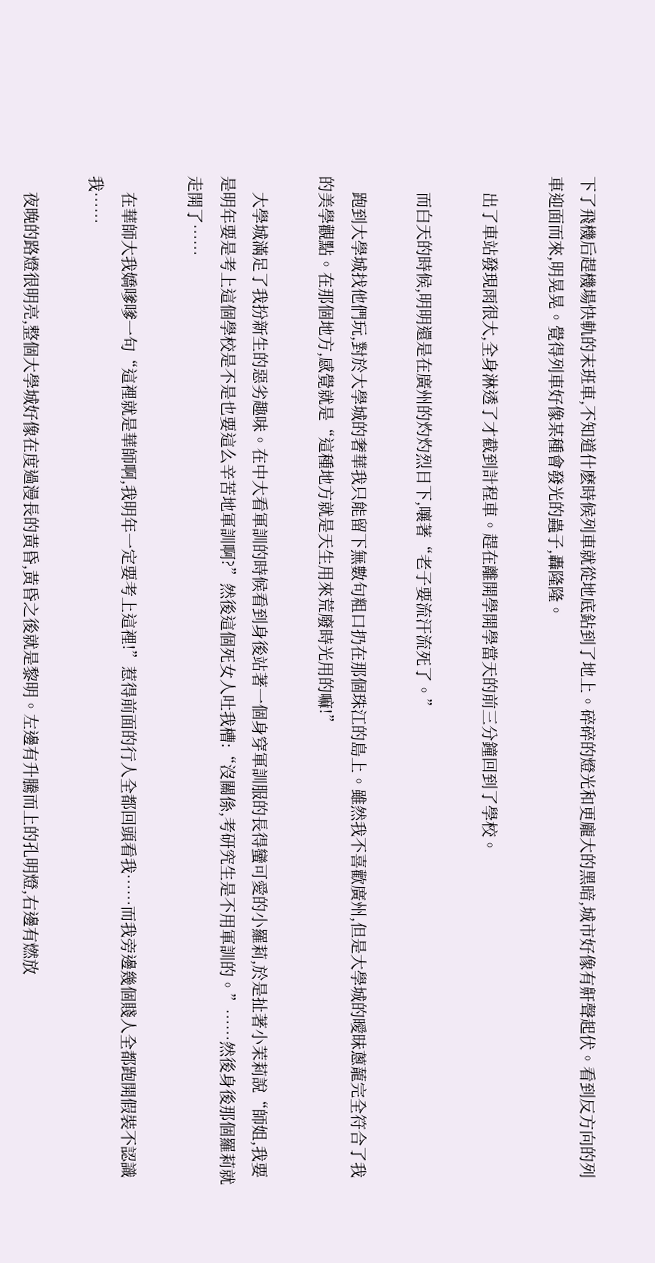下了飛機后趕機場快軌的末班車,不知道什麽時候列車就從地底鉆到了地上。碎碎的燈光和更龐大的黑暗,城市好像有鼾聲起伏。看到反方向的列車迎面而來,明晃晃。覺得列車好像某種會發光的蟲子,轟隆隆。

    出了車站發現雨很大,全身淋透了才截到計程車。趕在離開學開學當天的前三分鐘回到了學校。

    而白天的時候,明明還是在廣州的灼灼烈日下,嚷著“老子要流汗流死了。”

    跑到大學城找他們玩,對於大學城的奢華我只能留下無數句粗口扔在那個珠江的島上。雖然我不喜歡廣州,但是大學城的曖昧蔥蘢完全符合了我的美學觀點。在那個地方,感覺就是“這種地方就是天生用來荒廢時光用的嘛!”

    大學城滿足了我扮新生的惡劣趣味。在中大看軍訓的時候看到身後站著一個身穿軍訓服的長得蠻可愛的小羅莉,於是扯著小茉莉說“師姐,我要是明年要是考上這個學校是不是也要這么辛苦地軍訓啊?”然後這個死女人吐我槽:“沒關係,考研究生是不用軍訓的。”……然後身後那個羅莉就走開了……

    在華師大我嬌嗲嗲一句“這裡就是華師啊,我明年一定要考上這裡!”惹得前面的行人全都回頭看我……而我旁邊幾個賤人全都跑開假裝不認識我……

    夜晚的路燈很明亮,整個大學城好像在度過漫長的黃昏,黃昏之後就是黎明。左邊有升騰而上的孔明燈,右邊有燃放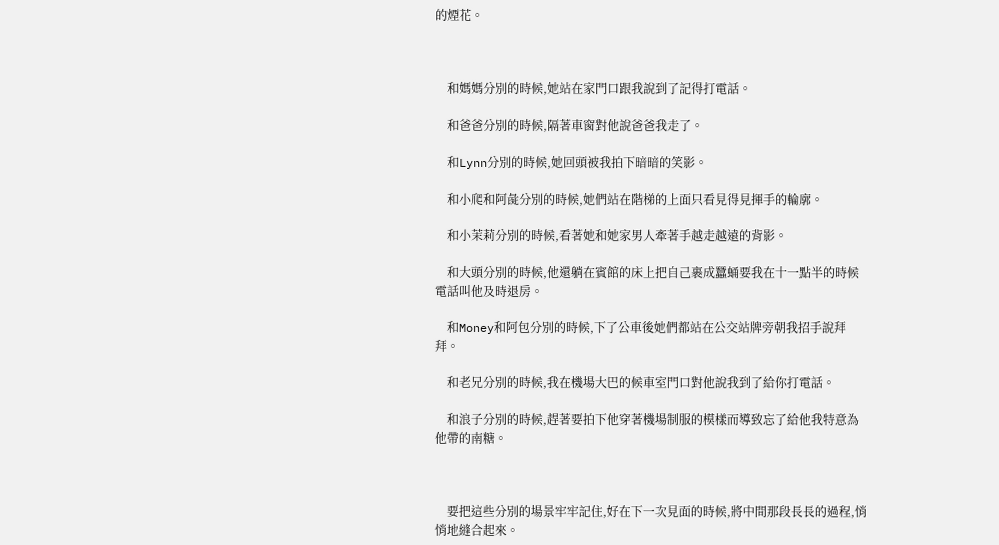的煙花。



    和媽媽分別的時候,她站在家門口跟我說到了記得打電話。

    和爸爸分別的時候,隔著車窗對他說爸爸我走了。

    和Lynn分別的時候,她回頭被我拍下暗暗的笑影。

    和小爬和阿彘分別的時候,她們站在階梯的上面只看見得見揮手的輪廓。

    和小茉莉分別的時候,看著她和她家男人牽著手越走越遠的背影。

    和大頭分別的時候,他還躺在賓館的床上把自己裹成蠶蛹要我在十一點半的時候電話叫他及時退房。

    和Money和阿包分別的時候,下了公車後她們都站在公交站牌旁朝我招手說拜拜。

    和老兄分別的時候,我在機場大巴的候車室門口對他說我到了給你打電話。

    和浪子分別的時候,趕著要拍下他穿著機場制服的模樣而導致忘了給他我特意為他帶的南糖。



    要把這些分別的場景牢牢記住,好在下一次見面的時候,將中間那段長長的過程,悄悄地縫合起來。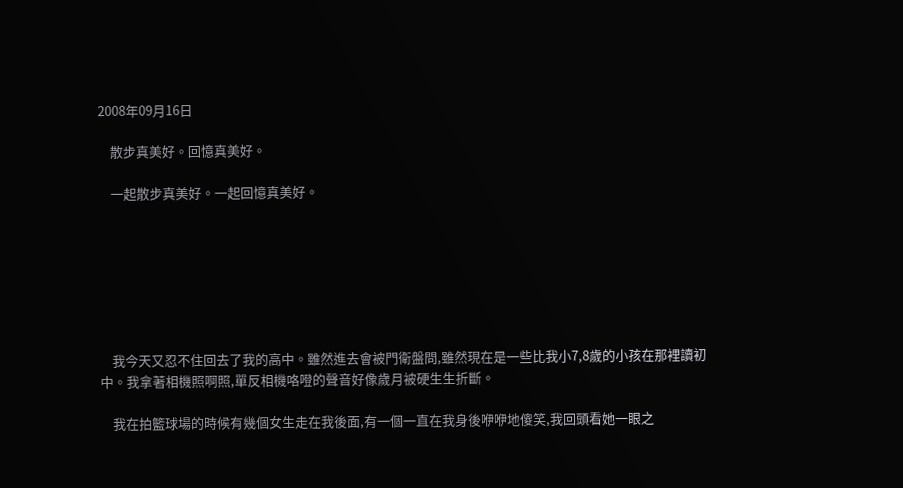2008年09月16日

    散步真美好。回憶真美好。

    一起散步真美好。一起回憶真美好。







    我今天又忍不住回去了我的高中。雖然進去會被門衛盤問,雖然現在是一些比我小7,8歲的小孩在那裡讀初中。我拿著相機照啊照,單反相機咯噔的聲音好像歲月被硬生生折斷。

    我在拍籃球場的時候有幾個女生走在我後面,有一個一直在我身後咿咿地傻笑,我回頭看她一眼之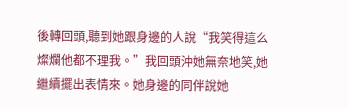後轉回頭,聽到她跟身邊的人說“我笑得這么燦爛他都不理我。”我回頭沖她無奈地笑,她繼續擺出表情來。她身邊的同伴說她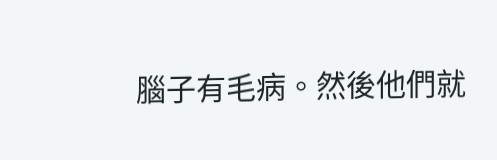腦子有毛病。然後他們就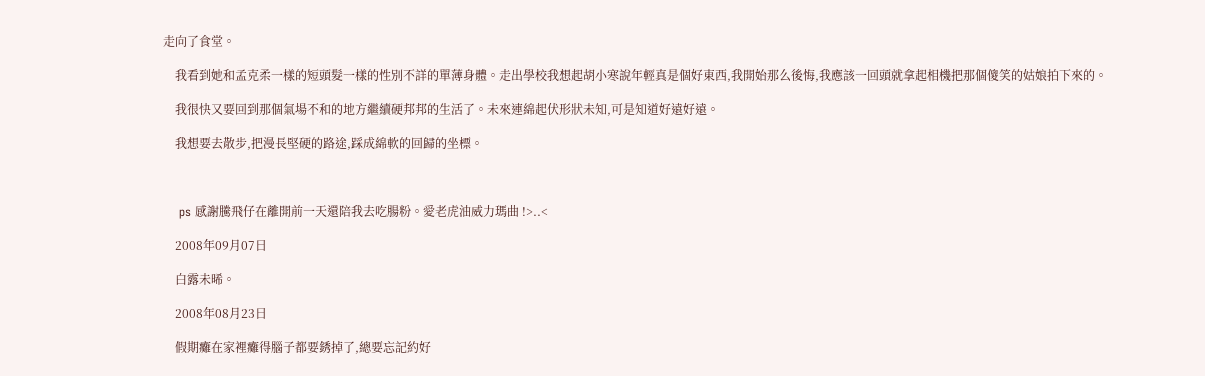走向了食堂。

    我看到她和孟克柔一樣的短頭髮一樣的性別不詳的單薄身體。走出學校我想起胡小寒說年輕真是個好東西,我開始那么後悔,我應該一回頭就拿起相機把那個傻笑的姑娘拍下來的。

    我很快又要回到那個氣場不和的地方繼續硬邦邦的生活了。未來連綿起伏形狀未知,可是知道好遠好遠。

    我想要去散步,把漫長堅硬的路途,踩成綿軟的回歸的坐標。



    ps 感謝騰飛仔在離開前一天還陪我去吃腸粉。愛老虎油威力瑪曲 !>..<

    2008年09月07日

    白露未晞。

    2008年08月23日

    假期癱在家裡癱得腦子都要銹掉了,總要忘記約好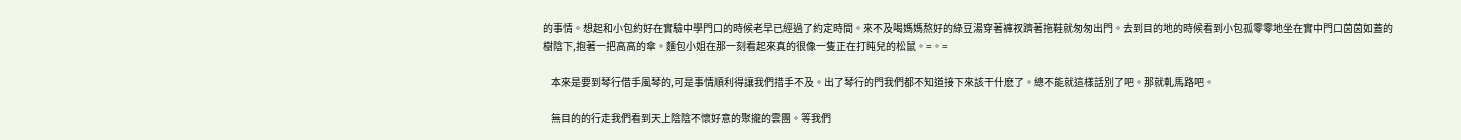的事情。想起和小包約好在實驗中學門口的時候老早已經過了約定時間。來不及喝媽媽熬好的綠豆湯穿著褲衩躋著拖鞋就匆匆出門。去到目的地的時候看到小包孤零零地坐在實中門口茵茵如蓋的樹陰下,抱著一把高高的傘。麵包小姐在那一刻看起來真的很像一隻正在打盹兒的松鼠。=。=

    本來是要到琴行借手風琴的,可是事情順利得讓我們措手不及。出了琴行的門我們都不知道接下來該干什麽了。總不能就這樣話別了吧。那就軋馬路吧。

    無目的的行走我們看到天上陰陰不懷好意的聚攏的雲團。等我們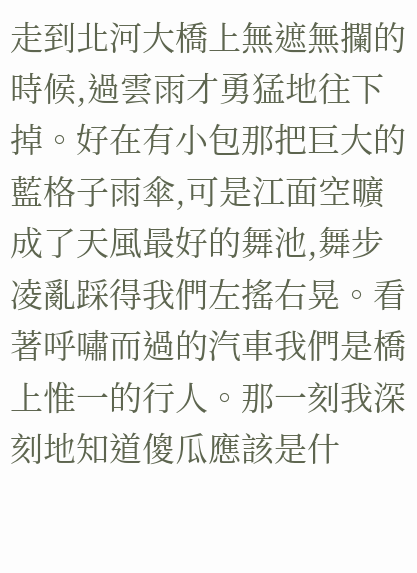走到北河大橋上無遮無攔的時候,過雲雨才勇猛地往下掉。好在有小包那把巨大的藍格子雨傘,可是江面空曠成了天風最好的舞池,舞步凌亂踩得我們左搖右晃。看著呼嘯而過的汽車我們是橋上惟一的行人。那一刻我深刻地知道傻瓜應該是什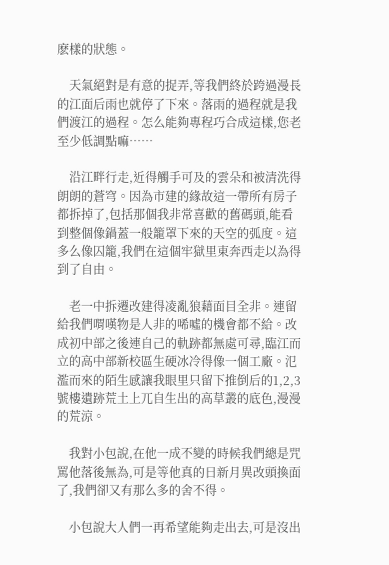麽樣的狀態。

    天氣絕對是有意的捉弄,等我們終於跨過漫長的江面后雨也就停了下來。落雨的過程就是我們渡江的過程。怎么能夠專程巧合成這樣,您老至少低調點嘛……

    沿江畔行走,近得觸手可及的雲朵和被清洗得朗朗的蒼穹。因為市建的緣故這一帶所有房子都拆掉了,包括那個我非常喜歡的舊碼頭,能看到整個像鍋蓋一般籠罩下來的天空的弧度。這多么像囚籠,我們在這個牢獄里東奔西走以為得到了自由。

    老一中拆遷改建得凌亂狼藉面目全非。連留給我們喟嘆物是人非的唏噓的機會都不給。改成初中部之後連自己的軌跡都無處可尋,臨江而立的高中部新校區生硬冰冷得像一個工廠。氾濫而來的陌生感讓我眼里只留下推倒后的1,2,3號樓遺跡荒土上兀自生出的高草叢的底色,漫漫的荒涼。

    我對小包說,在他一成不變的時候我們總是咒罵他落後無為,可是等他真的日新月異改頭換面了,我們卻又有那么多的舍不得。

    小包說大人們一再希望能夠走出去,可是沒出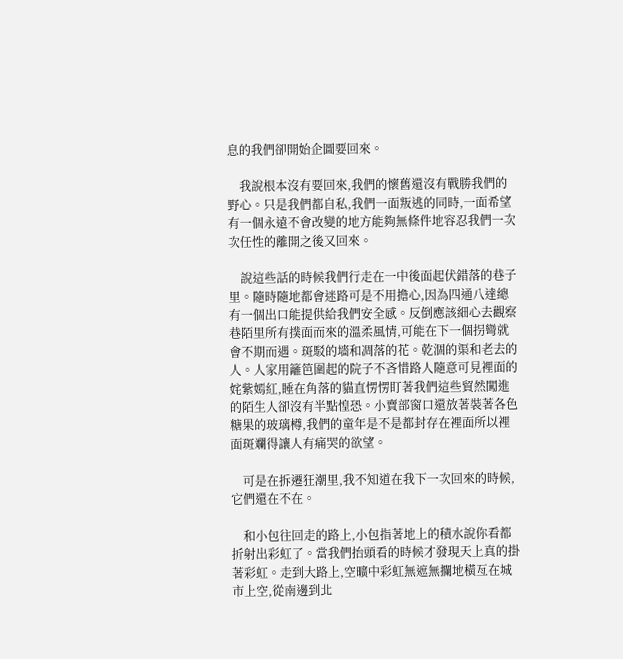息的我們卻開始企圖要回來。

    我說根本沒有要回來,我們的懷舊還沒有戰勝我們的野心。只是我們都自私,我們一面叛逃的同時,一面希望有一個永遠不會改變的地方能夠無條件地容忍我們一次次任性的離開之後又回來。

    說這些話的時候我們行走在一中後面起伏錯落的巷子里。隨時隨地都會迷路可是不用擔心,因為四通八達總有一個出口能提供給我們安全感。反倒應該細心去觀察巷陌里所有撲面而來的溫柔風情,可能在下一個拐彎就會不期而遇。斑駁的墻和凋落的花。乾涸的渠和老去的人。人家用籬笆圍起的院子不吝惜路人隨意可見裡面的姹紫嫣紅,睡在角落的貓直愣愣盯著我們這些貿然闖進的陌生人卻沒有半點惶恐。小賣部窗口還放著裝著各色糖果的玻璃樽,我們的童年是不是都封存在裡面所以裡面斑斕得讓人有痛哭的欲望。

    可是在拆遷狂潮里,我不知道在我下一次回來的時候,它們還在不在。

    和小包往回走的路上,小包指著地上的積水說你看都折射出彩虹了。當我們抬頭看的時候才發現天上真的掛著彩虹。走到大路上,空曠中彩虹無遮無攔地橫亙在城市上空,從南邊到北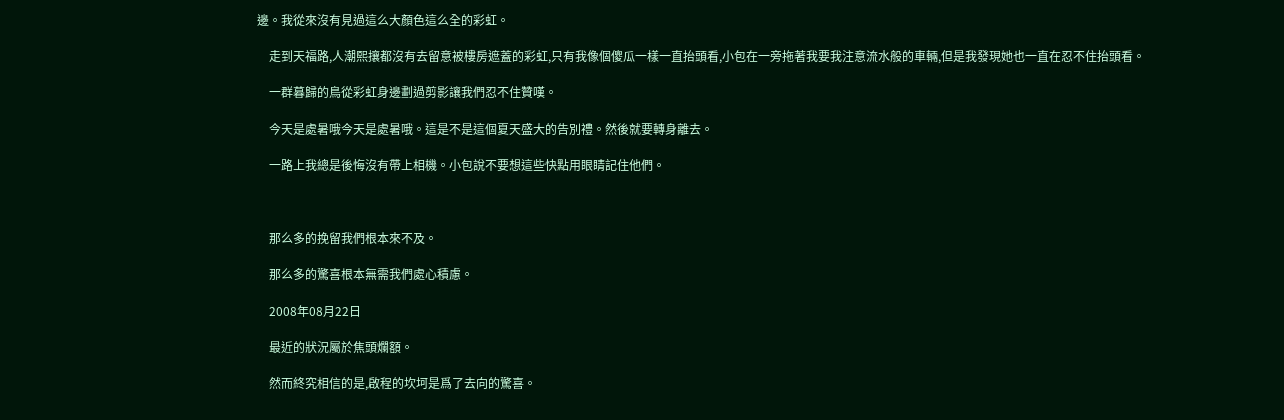邊。我從來沒有見過這么大顏色這么全的彩虹。

    走到天福路,人潮熙攘都沒有去留意被樓房遮蓋的彩虹,只有我像個傻瓜一樣一直抬頭看,小包在一旁拖著我要我注意流水般的車輛,但是我發現她也一直在忍不住抬頭看。

    一群暮歸的鳥從彩虹身邊劃過剪影讓我們忍不住贊嘆。

    今天是處暑哦今天是處暑哦。這是不是這個夏天盛大的告別禮。然後就要轉身離去。

    一路上我總是後悔沒有帶上相機。小包說不要想這些快點用眼睛記住他們。



    那么多的挽留我們根本來不及。

    那么多的驚喜根本無需我們處心積慮。

    2008年08月22日

    最近的狀況屬於焦頭爛額。

    然而終究相信的是,啟程的坎坷是爲了去向的驚喜。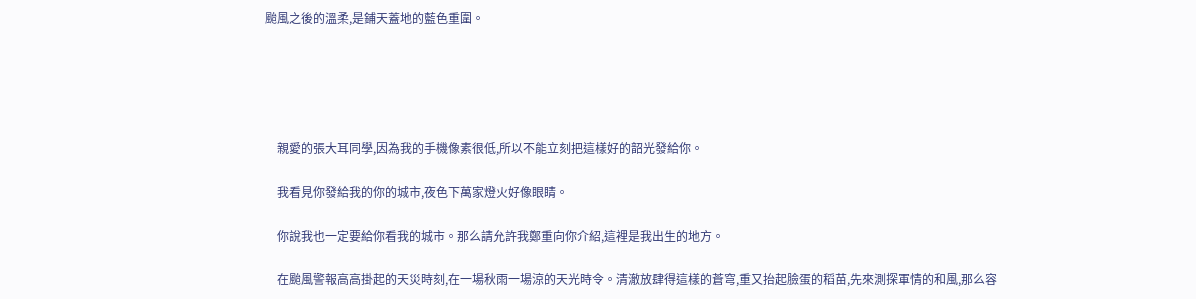颱風之後的溫柔,是鋪天蓋地的藍色重圍。





    親愛的張大耳同學,因為我的手機像素很低,所以不能立刻把這樣好的韶光發給你。

    我看見你發給我的你的城市,夜色下萬家燈火好像眼睛。

    你說我也一定要給你看我的城市。那么請允許我鄭重向你介紹,這裡是我出生的地方。

    在颱風警報高高掛起的天災時刻,在一場秋雨一場涼的天光時令。清澈放肆得這樣的蒼穹,重又抬起臉蛋的稻苗,先來測探軍情的和風,那么容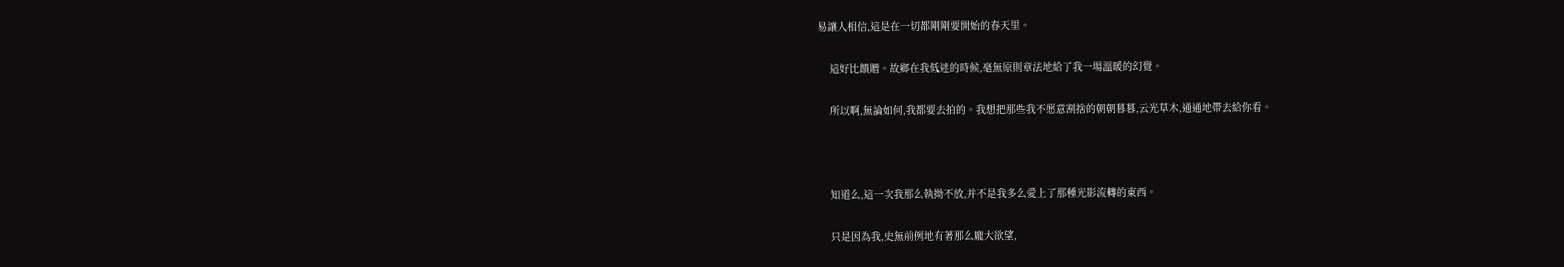易讓人相信,這是在一切都剛剛要開始的春天里。

    這好比饋贈。故鄉在我低迷的時候,毫無原則章法地給了我一場溫暖的幻覺。

    所以啊,無論如何,我都要去拍的。我想把那些我不愿意割捨的朝朝暮暮,云光草木,通通地帶去給你看。



    知道么,這一次我那么執拗不放,并不是我多么愛上了那種光影流轉的東西。

    只是因為我,史無前例地有著那么龐大欲望,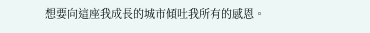想要向這座我成長的城市傾吐我所有的感恩。